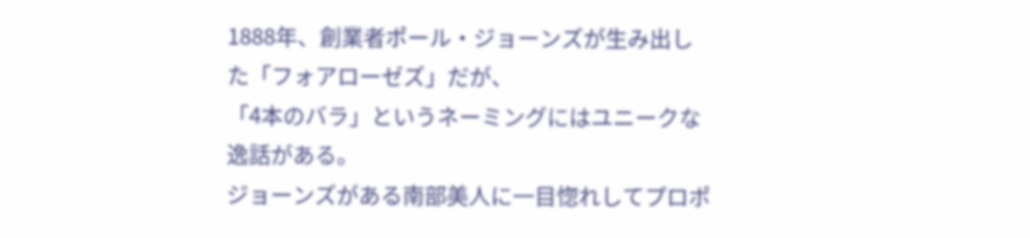1888年、創業者ポール・ジョーンズが生み出した「フォアローゼズ」だが、
「4本のバラ」というネーミングにはユニークな逸話がある。
ジョーンズがある南部美人に一目惚れしてプロポ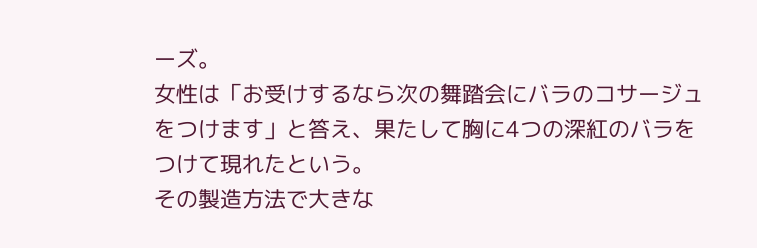ーズ。
女性は「お受けするなら次の舞踏会にバラのコサージュをつけます」と答え、果たして胸に4つの深紅のバラをつけて現れたという。
その製造方法で大きな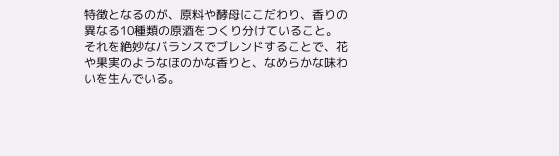特徴となるのが、原料や酵母にこだわり、香りの異なる10種類の原酒をつくり分けていること。
それを絶妙なバランスでブレンドすることで、花や果実のようなほのかな香りと、なめらかな味わいを生んでいる。